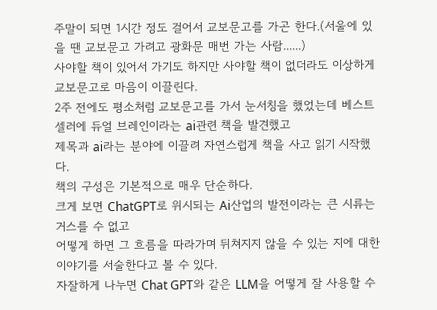주말이 되면 1시간 정도 걸어서 교보문고를 가곤 한다.(서울에 있을 땐 교보문고 가려고 광화문 매번 가는 사람......)
사야할 책이 있어서 가기도 하지만 사야할 책이 없더라도 이상하게 교보문고로 마음이 이끌린다.
2주 전에도 평소처럼 교보문고를 가서 눈서칭을 했었는데 베스트셀러에 듀얼 브레인이라는 ai관련 책을 발견했고
제목과 ai라는 분야에 이끌려 자연스럽게 책을 사고 읽기 시작했다.
책의 구성은 기본적으로 매우 단순하다.
크게 보면 ChatGPT로 위시되는 Ai산업의 발전이라는 큰 시류는 거스를 수 없고
어떻게 하면 그 흐름을 따라가며 뒤쳐지지 않을 수 있는 지에 대한 이야기를 서술한다고 볼 수 있다.
자잘하게 나누면 Chat GPT와 같은 LLM을 어떻게 잘 사용할 수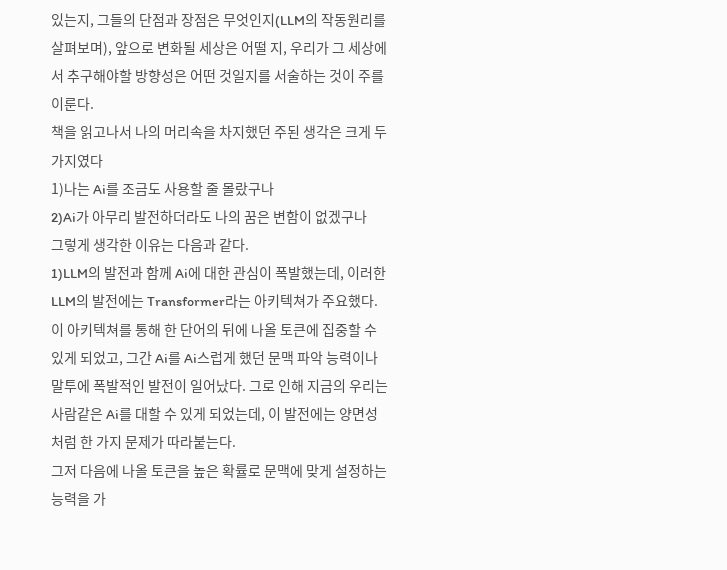있는지, 그들의 단점과 장점은 무엇인지(LLM의 작동원리를 살펴보며), 앞으로 변화될 세상은 어떨 지, 우리가 그 세상에서 추구해야할 방향성은 어떤 것일지를 서술하는 것이 주를 이룬다.
책을 읽고나서 나의 머리속을 차지했던 주된 생각은 크게 두 가지였다
1)나는 Ai를 조금도 사용할 줄 몰랐구나
2)Ai가 아무리 발전하더라도 나의 꿈은 변함이 없겠구나
그렇게 생각한 이유는 다음과 같다.
1)LLM의 발전과 함께 Ai에 대한 관심이 폭발했는데, 이러한 LLM의 발전에는 Transformer라는 아키텍쳐가 주요했다. 이 아키텍쳐를 통해 한 단어의 뒤에 나올 토큰에 집중할 수 있게 되었고, 그간 Ai를 Ai스럽게 했던 문맥 파악 능력이나 말투에 폭발적인 발전이 일어났다. 그로 인해 지금의 우리는 사람같은 Ai를 대할 수 있게 되었는데, 이 발전에는 양면성처럼 한 가지 문제가 따라붙는다.
그저 다음에 나올 토큰을 높은 확률로 문맥에 맞게 설정하는 능력을 가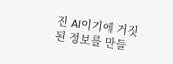진 AI이기에 거짓된 정보를 만들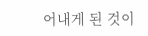어내게 된 것이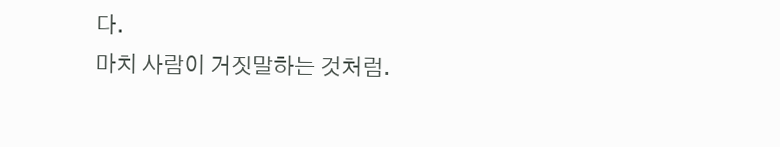다.
마치 사람이 거짓말하는 것처럼.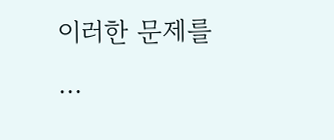이러한 문제를 ...